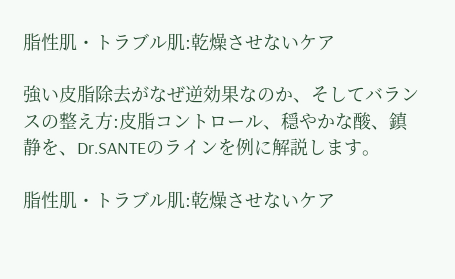脂性肌・トラブル肌:乾燥させないケア

強い皮脂除去がなぜ逆効果なのか、そしてバランスの整え方:皮脂コントロール、穏やかな酸、鎮静を、Dr.SANTEのラインを例に解説します。

脂性肌・トラブル肌:乾燥させないケア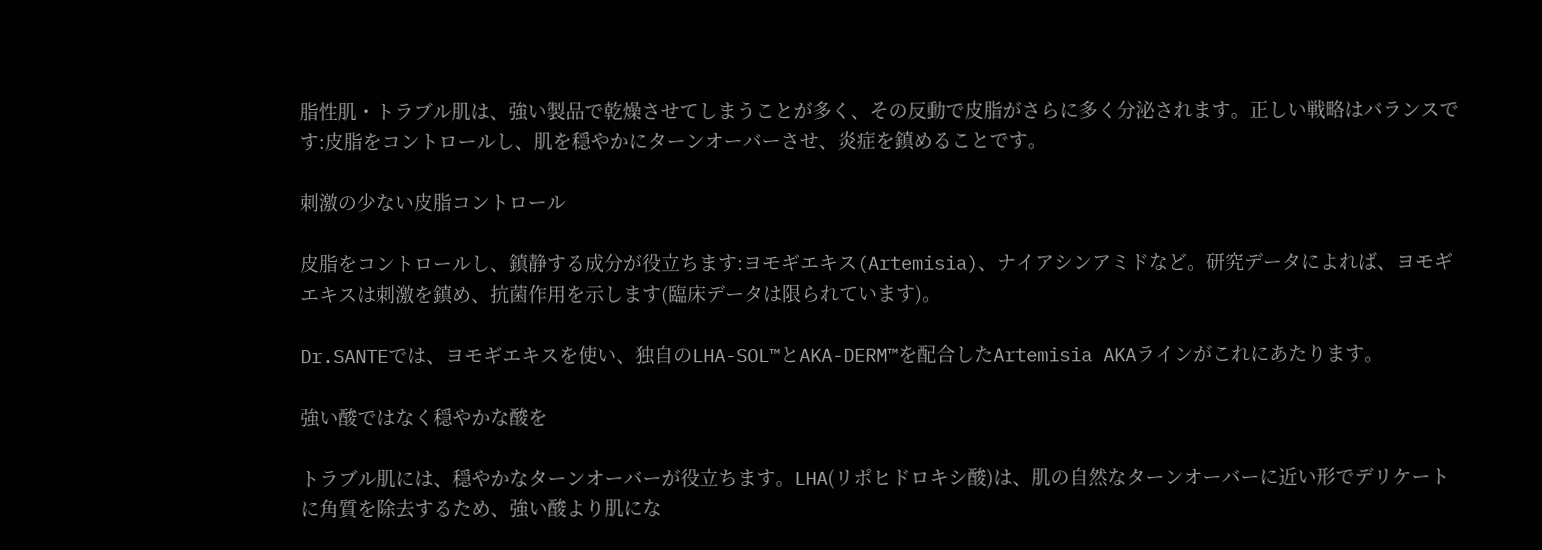脂性肌・トラブル肌は、強い製品で乾燥させてしまうことが多く、その反動で皮脂がさらに多く分泌されます。正しい戦略はバランスです:皮脂をコントロールし、肌を穏やかにターンオーバーさせ、炎症を鎮めることです。

刺激の少ない皮脂コントロール

皮脂をコントロールし、鎮静する成分が役立ちます:ヨモギエキス(Artemisia)、ナイアシンアミドなど。研究データによれば、ヨモギエキスは刺激を鎮め、抗菌作用を示します(臨床データは限られています)。

Dr.SANTEでは、ヨモギエキスを使い、独自のLHA-SOL™とAKA-DERM™を配合したArtemisia AKAラインがこれにあたります。

強い酸ではなく穏やかな酸を

トラブル肌には、穏やかなターンオーバーが役立ちます。LHA(リポヒドロキシ酸)は、肌の自然なターンオーバーに近い形でデリケートに角質を除去するため、強い酸より肌にな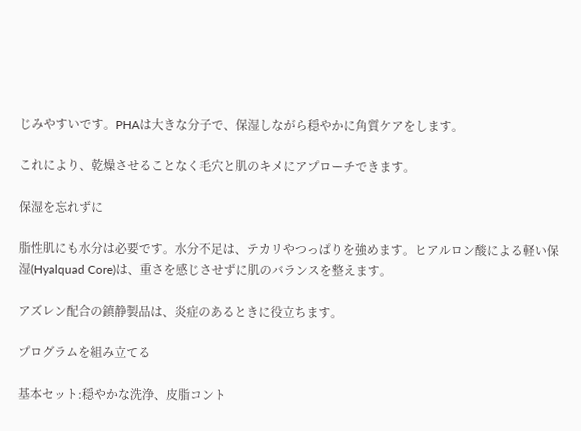じみやすいです。PHAは大きな分子で、保湿しながら穏やかに角質ケアをします。

これにより、乾燥させることなく毛穴と肌のキメにアプローチできます。

保湿を忘れずに

脂性肌にも水分は必要です。水分不足は、テカリやつっぱりを強めます。ヒアルロン酸による軽い保湿(Hyalquad Core)は、重さを感じさせずに肌のバランスを整えます。

アズレン配合の鎮静製品は、炎症のあるときに役立ちます。

プログラムを組み立てる

基本セット:穏やかな洗浄、皮脂コント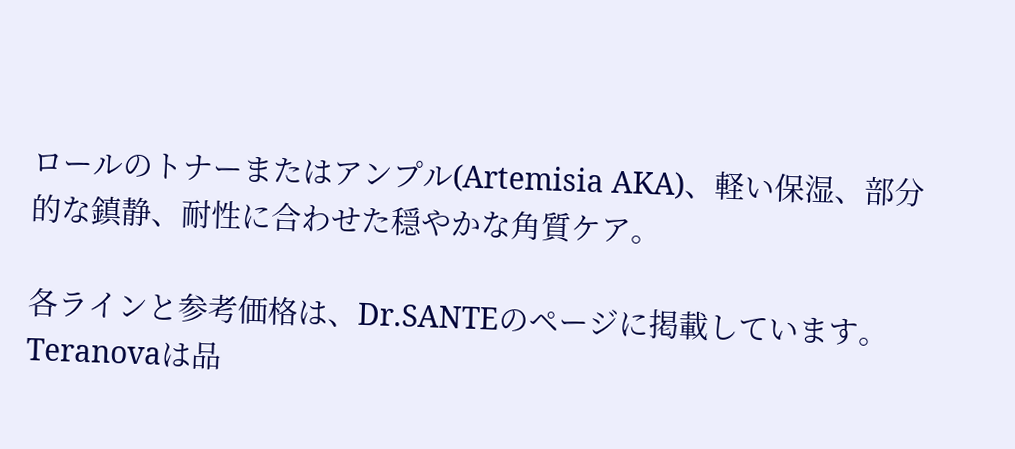ロールのトナーまたはアンプル(Artemisia AKA)、軽い保湿、部分的な鎮静、耐性に合わせた穏やかな角質ケア。

各ラインと参考価格は、Dr.SANTEのページに掲載しています。Teranovaは品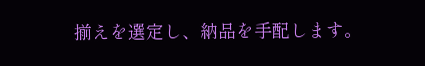揃えを選定し、納品を手配します。